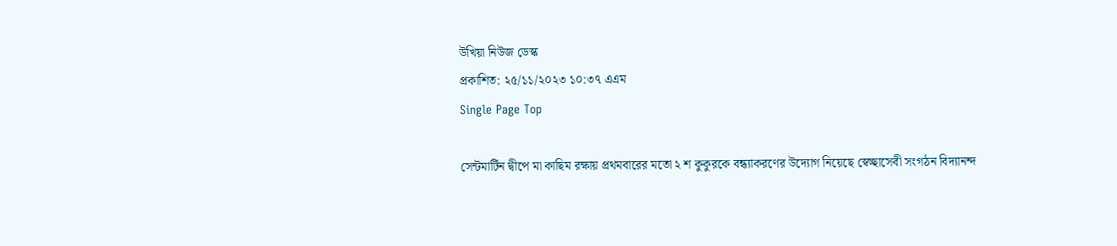উখিয়া নিউজ ডেস্ক
প্রকাশিত: ২৫/১১/২০২৩ ১০:৩৭ এএম
Single Page Top

সেন্টমার্টিন দ্বীপে মা কাছিম রক্ষায় প্রথমবারের মতো ২ শ কুকুরকে বন্ধ্যাকরণের উদ্যোগ নিয়েছে স্বেচ্ছাসেবী সংগঠন বিদ্যানন্দ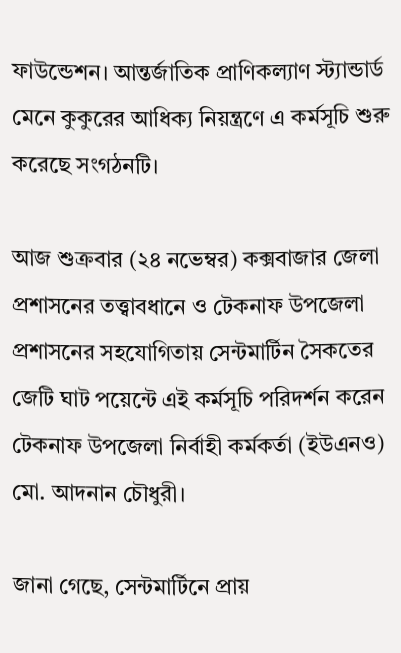ফাউন্ডেশন। আন্তর্জাতিক প্রাণিকল্যাণ স্ট্যান্ডার্ড মেনে কুকুরের আধিক্য নিয়ন্ত্রণে এ কর্মসূচি শুরু করেছে সংগঠনটি।

আজ শুক্রবার (২৪ নভেম্বর) কক্সবাজার জেলা প্রশাসনের তত্ত্বাবধানে ও টেকনাফ উপজেলা প্রশাসনের সহযোগিতায় সেন্টমার্টিন সৈকতের জেটি ঘাট পয়েন্টে এই কর্মসূচি পরিদর্শন করেন টেকনাফ উপজেলা নির্বাহী কর্মকর্তা (ইউএনও) মো. আদনান চৌধুরী।

জানা গেছে, সেন্টমার্টিনে প্রায়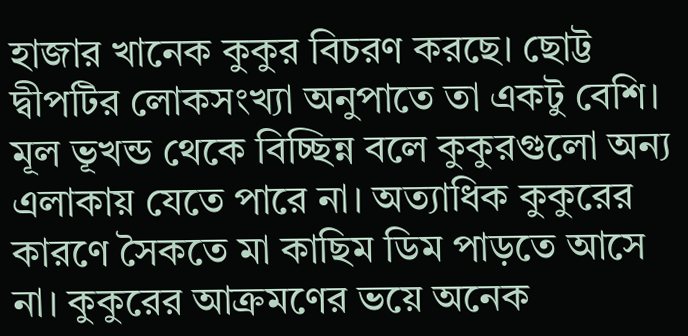হাজার খানেক কুকুর বিচরণ করছে। ছোট্ট দ্বীপটির লোকসংখ্যা অনুপাতে তা একটু বেশি। মূল ভূখন্ড থেকে বিচ্ছিন্ন বলে কুকুরগুলো অন্য এলাকায় যেতে পারে না। অত্যাধিক কুকুরের কারণে সৈকতে মা কাছিম ডিম পাড়তে আসে না। কুকুরের আক্রমণের ভয়ে অনেক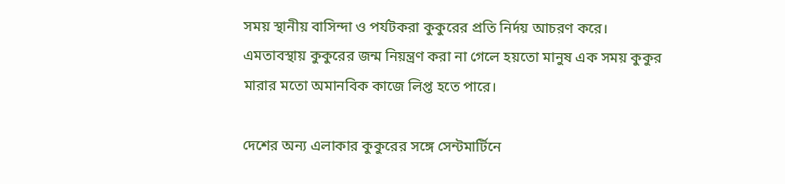সময় স্থানীয় বাসিন্দা ও পর্যটকরা কুকুরের প্রতি নির্দয় আচরণ করে। এমতাবস্থায় কুকুরের জন্ম নিয়ন্ত্রণ করা না গেলে হয়তো মানুষ এক সময় কুকুর মারার মতো অমানবিক কাজে লিপ্ত হতে পারে।

দেশের অন্য এলাকার কুকুরের সঙ্গে সেন্টমার্টিনে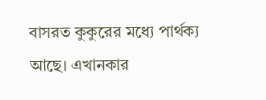বাসরত কুকুরের মধ্যে পার্থক্য আছে। এখানকার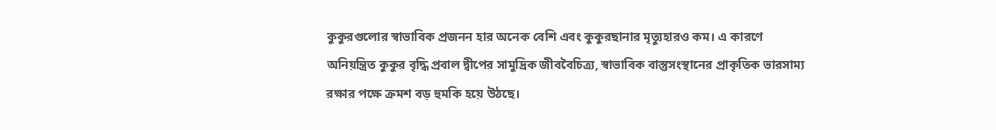কুকুরগুলোর স্বাভাবিক প্রজনন হার অনেক বেশি এবং কুকুরছানার মৃত্যুহারও কম। এ কারণে অনিয়ন্ত্রিত কুকুর বৃদ্ধি প্রবাল দ্বীপের সামুদ্রিক জীববৈচিত্র্য, স্বাভাবিক বাস্তুসংস্থানের প্রাকৃতিক ভারসাম্য রক্ষার পক্ষে ক্রমশ বড় হুমকি হয়ে উঠছে।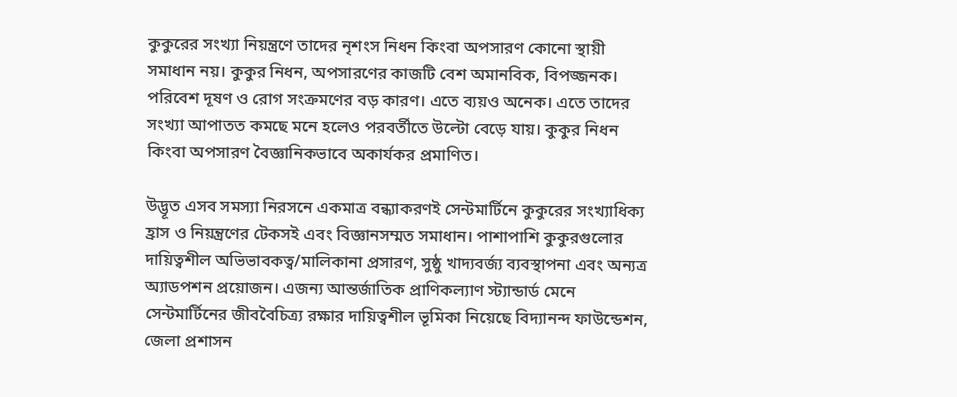কুকুরের সংখ্যা নিয়ন্ত্রণে তাদের নৃশংস নিধন কিংবা অপসারণ কোনো স্থায়ী সমাধান নয়। কুকুর নিধন, অপসারণের কাজটি বেশ অমানবিক, বিপজ্জনক। পরিবেশ দূষণ ও রোগ সংক্রমণের বড় কারণ। এতে ব্যয়ও অনেক। এতে তাদের সংখ্যা আপাতত কমছে মনে হলেও পরবর্তীতে উল্টো বেড়ে যায়। কুকুর নিধন কিংবা অপসারণ বৈজ্ঞানিকভাবে অকার্যকর প্রমাণিত।

উদ্ভূত এসব সমস্যা নিরসনে একমাত্র বন্ধ্যাকরণই সেন্টমার্টিনে কুকুরের সংখ্যাধিক্য হ্রাস ও নিয়ন্ত্রণের টেকসই এবং বিজ্ঞানসম্মত সমাধান। পাশাপাশি কুকুরগুলোর দায়িত্বশীল অভিভাবকত্ব/মালিকানা প্রসারণ, সুষ্ঠু খাদ্যবর্জ্য ব্যবস্থাপনা এবং অন্যত্র অ্যাডপশন প্রয়োজন। এজন্য আন্তর্জাতিক প্রাণিকল্যাণ স্ট্যান্ডার্ড মেনে সেন্টমার্টিনের জীববৈচিত্র্য রক্ষার দায়িত্বশীল ভূমিকা নিয়েছে বিদ্যানন্দ ফাউন্ডেশন, জেলা প্রশাসন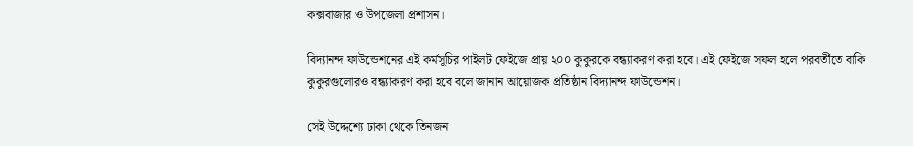কক্সবাজার ও উপজেলা প্রশাসন।

বিদ্যানন্দ ফাউন্ডেশনের এই কর্মসূচির পাইলট ফেইজে প্রায় ২০০ কুকুরকে বন্ধ্যাকরণ করা হবে। এই ফেইজে সফল হলে পরবর্তীতে বাকি কুকুরগুলোরও বন্ধ্যাকরণ করা হবে বলে জানান আয়োজক প্রতিষ্ঠান বিদ্যানন্দ ফাউন্ডেশন।

সেই উদ্দেশ্যে ঢাকা থেকে তিনজন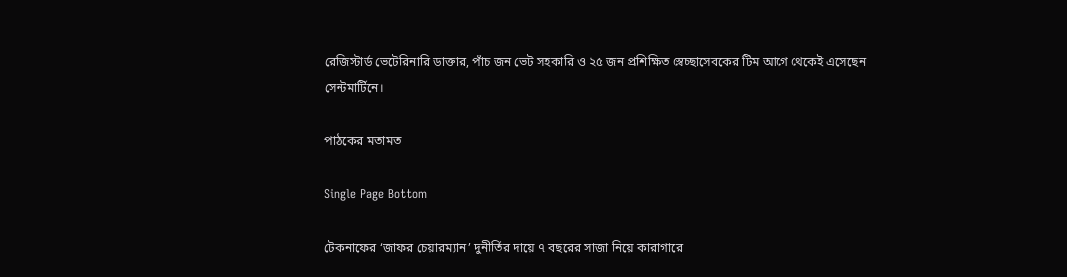রেজিস্টার্ড ভেটেরিনারি ডাক্তার, পাঁচ জন ভেট সহকারি ও ২৫ জন প্রশিক্ষিত স্বেচ্ছাসেবকের টিম আগে থেকেই এসেছেন সেন্টমার্টিনে।

পাঠকের মতামত

Single Page Bottom

টেকনাফের ‘জাফর চেয়ারম্যান’ দুনীর্তির দায়ে ৭ বছরের সাজা নিয়ে কারাগারে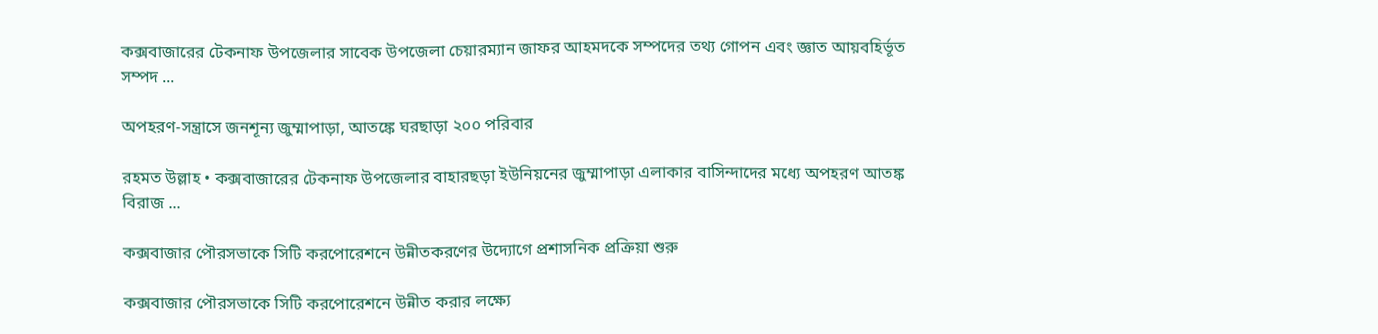কক্সবাজারের টেকনাফ উপজেলার সাবেক উপজেলা চেয়ারম্যান জাফর আহমদকে সম্পদের তথ্য গোপন এবং জ্ঞাত আয়বহির্ভূত সম্পদ ...

অপহরণ-সন্ত্রাসে জনশূন্য জুম্মাপাড়া, আতঙ্কে ঘরছাড়া ২০০ পরিবার

রহমত উল্লাহ • কক্সবাজারের টেকনাফ উপজেলার বাহারছড়া ইউনিয়নের জুম্মাপাড়া এলাকার বাসিন্দাদের মধ্যে অপহরণ আতঙ্ক বিরাজ ...

কক্সবাজার পৌরসভাকে সিটি করপোরেশনে উন্নীতকরণের উদ্যোগে প্রশাসনিক প্রক্রিয়া শুরু

কক্সবাজার পৌরসভাকে সিটি করপোরেশনে উন্নীত করার লক্ষ্যে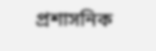প্রশাসনিক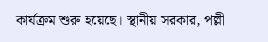কার্যক্রম শুরু হয়েছে। স্থানীয় সরকার, পল্লী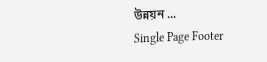উন্নয়ন ...
Single Page Footer